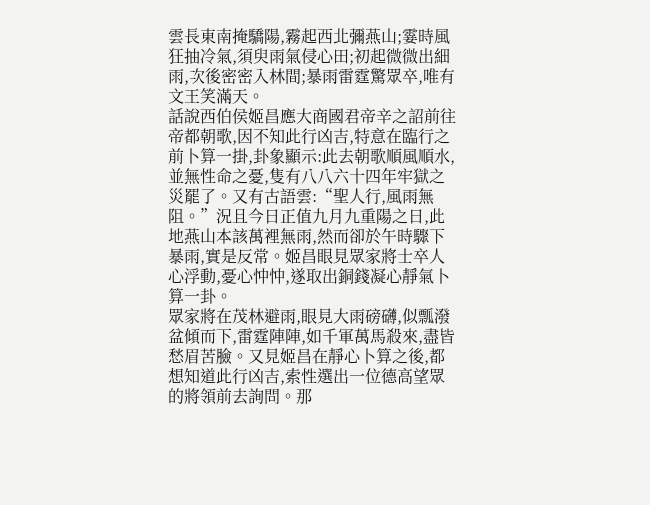雲長東南掩驕陽,霧起西北彌燕山;霎時風狂抽冷氣,須臾雨氣侵心田;初起微微出細雨,次後密密入林間;暴雨雷霆驚眾卒,唯有文王笑滿天。
話說西伯侯姬昌應大商國君帝辛之詔前往帝都朝歌,因不知此行凶吉,特意在臨行之前卜算一掛,卦象顯示:此去朝歌順風順水,並無性命之憂,隻有八八六十四年牢獄之災罷了。又有古語雲:“聖人行,風雨無阻。”況且今日正值九月九重陽之日,此地燕山本該萬裡無雨,然而卻於午時驟下暴雨,實是反常。姬昌眼見眾家將士卒人心浮動,憂心忡忡,遂取出銅錢凝心靜氣卜算一卦。
眾家將在茂林避雨,眼見大雨磅礴,似瓢潑盆傾而下,雷霆陣陣,如千軍萬馬殺來,盡皆愁眉苦臉。又見姬昌在靜心卜算之後,都想知道此行凶吉,索性選出一位德高望眾的將領前去詢問。那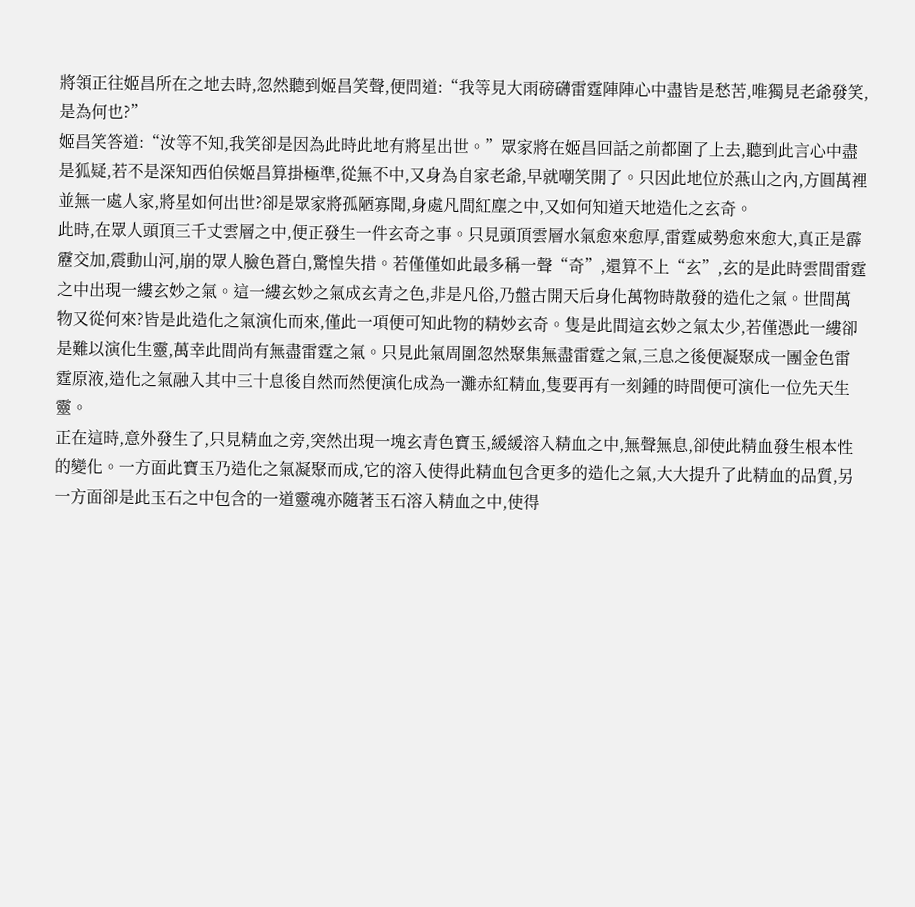將領正往姬昌所在之地去時,忽然聽到姬昌笑聲,便問道:“我等見大雨磅礴雷霆陣陣心中盡皆是愁苦,唯獨見老爺發笑,是為何也?”
姬昌笑答道:“汝等不知,我笑卻是因為此時此地有將星出世。”眾家將在姬昌回話之前都圍了上去,聽到此言心中盡是狐疑,若不是深知西伯侯姬昌算掛極準,從無不中,又身為自家老爺,早就嘲笑開了。只因此地位於燕山之內,方圓萬裡並無一處人家,將星如何出世?卻是眾家將孤陋寡聞,身處凡間紅塵之中,又如何知道天地造化之玄奇。
此時,在眾人頭頂三千丈雲層之中,便正發生一件玄奇之事。只見頭頂雲層水氣愈來愈厚,雷霆威勢愈來愈大,真正是霹靂交加,震動山河,崩的眾人臉色蒼白,驚惶失措。若僅僅如此最多稱一聲“奇”,還算不上“玄”,玄的是此時雲間雷霆之中出現一縷玄妙之氣。這一縷玄妙之氣成玄青之色,非是凡俗,乃盤古開天后身化萬物時散發的造化之氣。世間萬物又從何來?皆是此造化之氣演化而來,僅此一項便可知此物的精妙玄奇。隻是此間這玄妙之氣太少,若僅憑此一縷卻是難以演化生靈,萬幸此間尚有無盡雷霆之氣。只見此氣周圍忽然聚集無盡雷霆之氣,三息之後便凝聚成一團金色雷霆原液,造化之氣融入其中三十息後自然而然便演化成為一灘赤紅精血,隻要再有一刻鍾的時間便可演化一位先天生靈。
正在這時,意外發生了,只見精血之旁,突然出現一塊玄青色寶玉,緩緩溶入精血之中,無聲無息,卻使此精血發生根本性的變化。一方面此寶玉乃造化之氣凝聚而成,它的溶入使得此精血包含更多的造化之氣,大大提升了此精血的品質,另一方面卻是此玉石之中包含的一道靈魂亦隨著玉石溶入精血之中,使得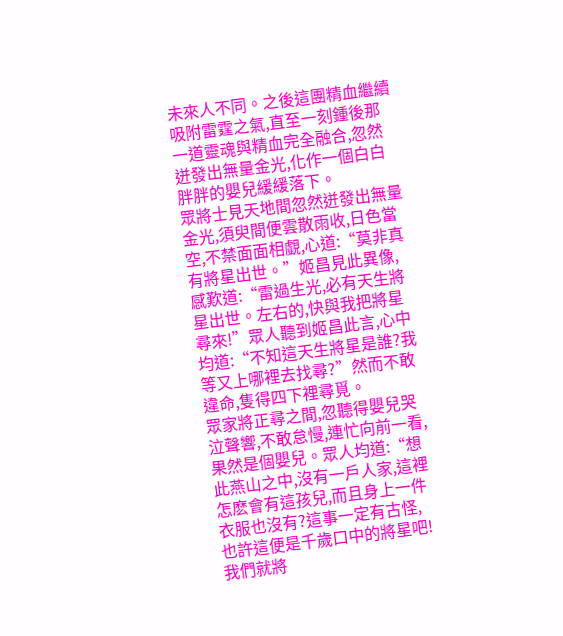未來人不同。之後這團精血繼續吸附雷霆之氣,直至一刻鍾後那一道靈魂與精血完全融合,忽然迸發出無量金光,化作一個白白胖胖的嬰兒緩緩落下。
眾將士見天地間忽然迸發出無量金光,須臾間便雲散雨收,日色當空,不禁面面相覷,心道:“莫非真有將星出世。”姬昌見此異像,感歎道:“雷過生光,必有天生將星出世。左右的,快與我把將星尋來!”眾人聽到姬昌此言,心中均道:“不知這天生將星是誰?我等又上哪裡去找尋?”然而不敢違命,隻得四下裡尋覓。
眾家將正尋之間,忽聽得嬰兒哭泣聲響,不敢怠慢,連忙向前一看,果然是個嬰兒。眾人均道:“想此燕山之中,沒有一戶人家,這裡怎麽會有這孩兒,而且身上一件衣服也沒有?這事一定有古怪,
也許這便是千歲口中的將星吧!我們就將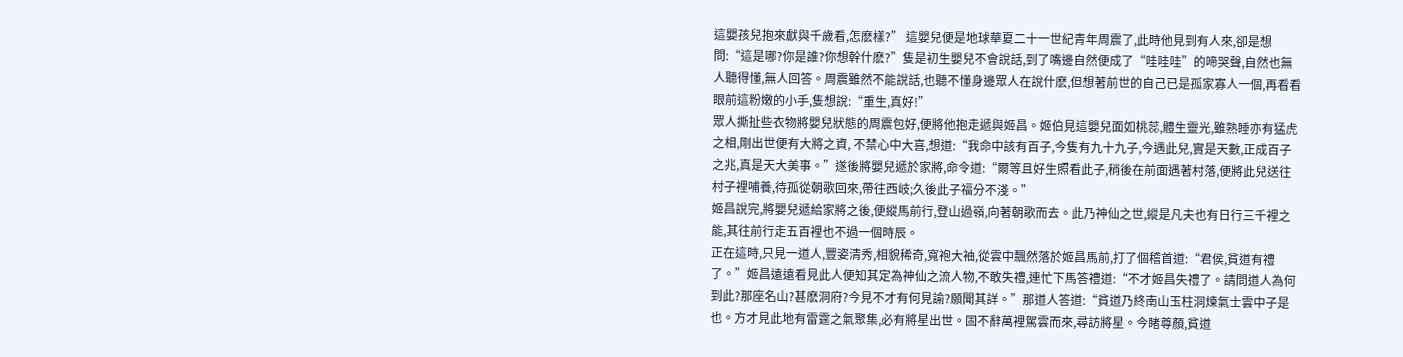這嬰孩兒抱來獻與千歲看,怎麽樣?” 這嬰兒便是地球華夏二十一世紀青年周震了,此時他見到有人來,卻是想問:“這是哪?你是誰?你想幹什麽?”隻是初生嬰兒不會說話,到了嘴邊自然便成了“哇哇哇”的啼哭聲,自然也無人聽得懂,無人回答。周震雖然不能說話,也聽不懂身邊眾人在說什麽,但想著前世的自己已是孤家寡人一個,再看看眼前這粉嫩的小手,隻想說:“重生,真好!”
眾人撕扯些衣物將嬰兒狀態的周震包好,便將他抱走遞與姬昌。姬伯見這嬰兒面如桃蕊,體生靈光,雖熟睡亦有猛虎之相,剛出世便有大將之資, 不禁心中大喜,想道:“我命中該有百子,今隻有九十九子,今遇此兒,實是天數,正成百子之兆,真是天大美事。”遂後將嬰兒遞於家將,命令道:“爾等且好生照看此子,稍後在前面遇著村落,便將此兒送往村子裡哺養,待孤從朝歌回來,帶往西岐;久後此子福分不淺。”
姬昌說完,將嬰兒遞給家將之後,便縱馬前行,登山過嶺,向著朝歌而去。此乃神仙之世,縱是凡夫也有日行三千裡之能,其往前行走五百裡也不過一個時辰。
正在這時,只見一道人,豐姿清秀,相貌稀奇,寬袍大袖,從雲中飄然落於姬昌馬前,打了個稽首道:“君侯,貧道有禮了。”姬昌遠遠看見此人便知其定為神仙之流人物,不敢失禮,連忙下馬答禮道:“不才姬昌失禮了。請問道人為何到此?那座名山?甚麽洞府?今見不才有何見諭?願聞其詳。”那道人答道:“貧道乃終南山玉柱洞煉氣士雲中子是也。方才見此地有雷霆之氣聚集,必有將星出世。固不辭萬裡駕雲而來,尋訪將星。今睹尊顏,貧道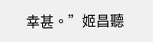幸甚。”姬昌聽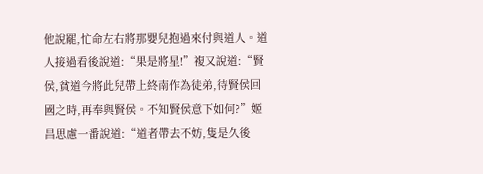他說罷,忙命左右將那嬰兒抱過來付與道人。道人接過看後說道:“果是將星!”複又說道:“賢侯,貧道今將此兒帶上終南作為徒弟,待賢侯回國之時,再奉與賢侯。不知賢侯意下如何?”姬昌思慮一番說道:“道者帶去不妨,隻是久後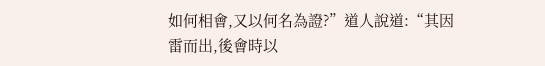如何相會,又以何名為證?”道人說道:“其因雷而出,後會時以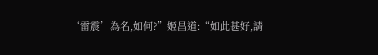‘雷震’為名,如何?”姬昌道:“如此甚好,請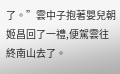了。”雲中子抱著嬰兒朝姬昌回了一禮,便駕雲往終南山去了。